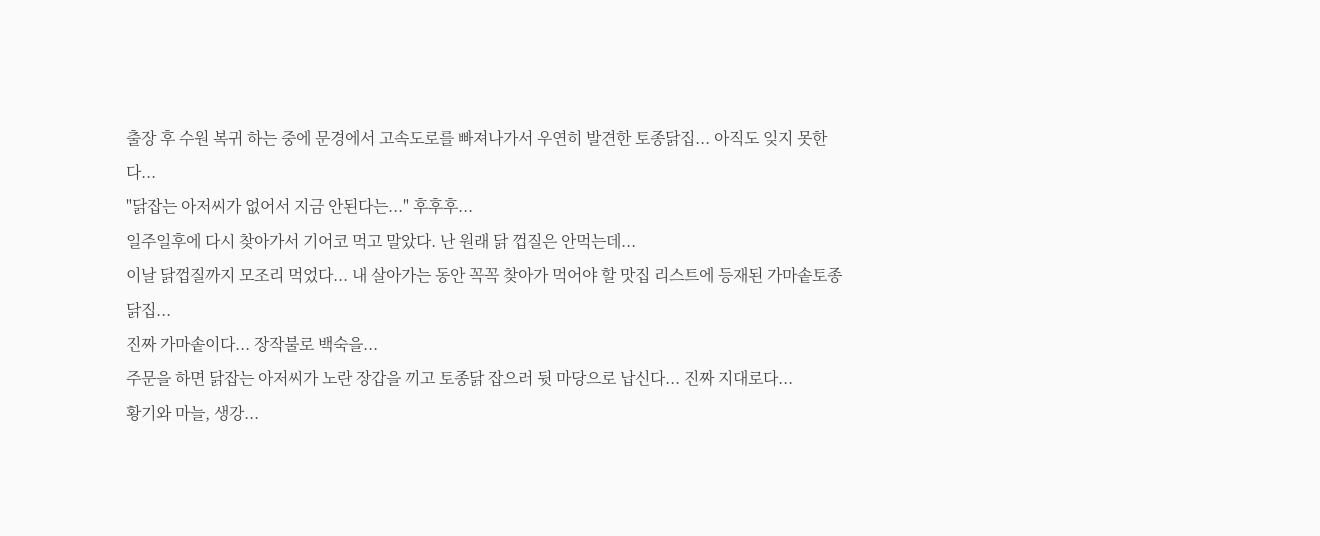출장 후 수원 복귀 하는 중에 문경에서 고속도로를 빠져나가서 우연히 발견한 토종닭집... 아직도 잊지 못한다...
"닭잡는 아저씨가 없어서 지금 안된다는..." 후후후...
일주일후에 다시 찾아가서 기어코 먹고 말았다. 난 원래 닭 껍질은 안먹는데...
이날 닭껍질까지 모조리 먹었다... 내 살아가는 동안 꼭꼭 찾아가 먹어야 할 맛집 리스트에 등재된 가마솥토종 닭집...
진짜 가마솥이다... 장작불로 백숙을...
주문을 하면 닭잡는 아저씨가 노란 장갑을 끼고 토종닭 잡으러 뒷 마당으로 납신다... 진짜 지대로다...
황기와 마늘, 생강...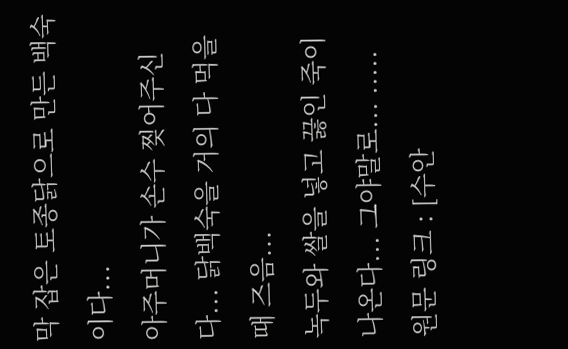막 잡은 토종닭으로 만든 백숙이다...
아주머니가 손수 찢어주신다... 닭백숙을 거의 다 먹을 때 즈음...
녹두와 쌀을 넣고 끓인 죽이 나온다... 그야말로... .....
원문 링크 : [수안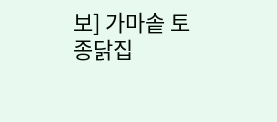보] 가마솥 토종닭집